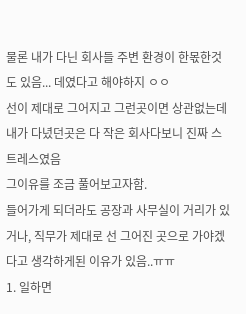물론 내가 다닌 회사들 주변 환경이 한몫한것도 있음... 데였다고 해야하지 ㅇㅇ
선이 제대로 그어지고 그런곳이면 상관없는데 내가 다녔던곳은 다 작은 회사다보니 진짜 스트레스였음
그이유를 조금 풀어보고자함.
들어가게 되더라도 공장과 사무실이 거리가 있거나, 직무가 제대로 선 그어진 곳으로 가야겠다고 생각하게된 이유가 있음..ㅠㅠ
1. 일하면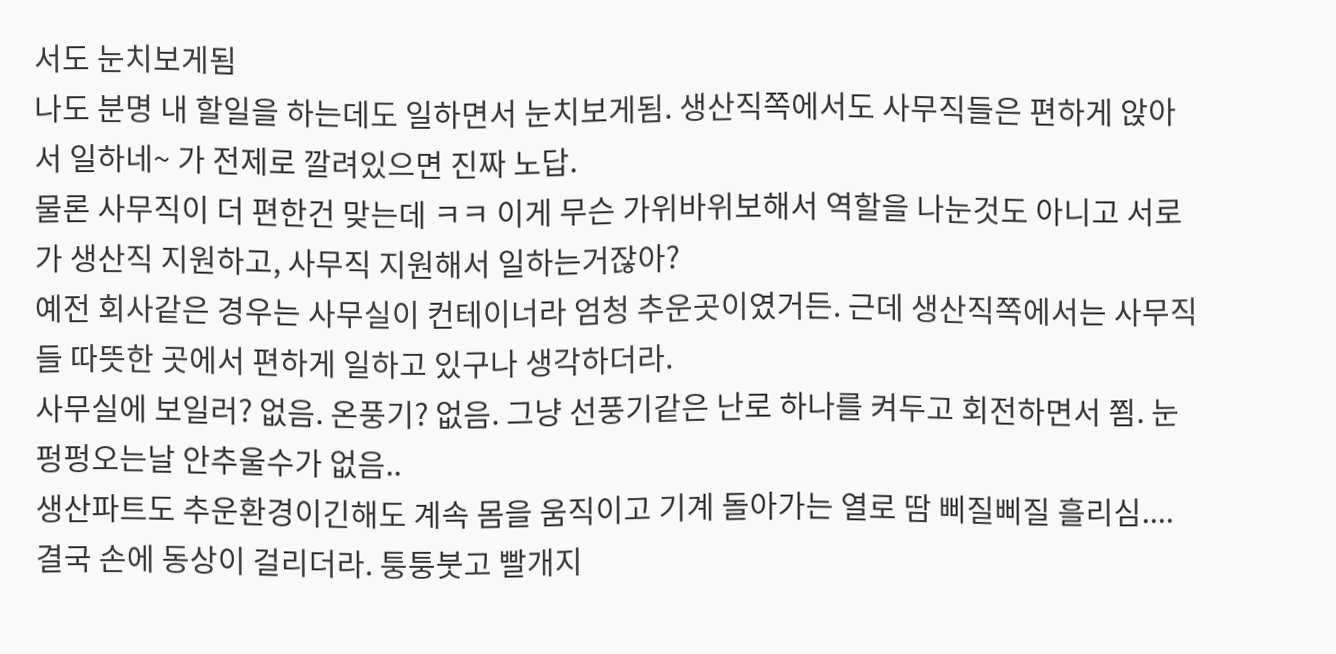서도 눈치보게됨
나도 분명 내 할일을 하는데도 일하면서 눈치보게됨. 생산직쪽에서도 사무직들은 편하게 앉아서 일하네~ 가 전제로 깔려있으면 진짜 노답.
물론 사무직이 더 편한건 맞는데 ㅋㅋ 이게 무슨 가위바위보해서 역할을 나눈것도 아니고 서로가 생산직 지원하고, 사무직 지원해서 일하는거잖아?
예전 회사같은 경우는 사무실이 컨테이너라 엄청 추운곳이였거든. 근데 생산직쪽에서는 사무직들 따뜻한 곳에서 편하게 일하고 있구나 생각하더라.
사무실에 보일러? 없음. 온풍기? 없음. 그냥 선풍기같은 난로 하나를 켜두고 회전하면서 쬠. 눈 펑펑오는날 안추울수가 없음..
생산파트도 추운환경이긴해도 계속 몸을 움직이고 기계 돌아가는 열로 땀 삐질삐질 흘리심....
결국 손에 동상이 걸리더라. 퉁퉁붓고 빨개지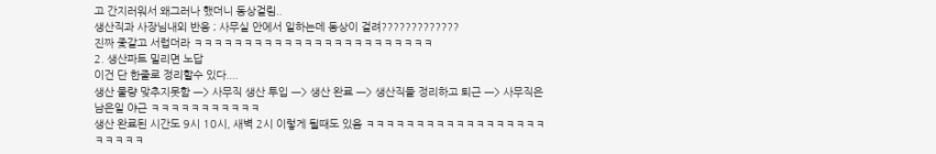고 간지러워서 왜그러나 했더니 동상걸림..
생산직과 사장님내외 반응 ; 사무실 안에서 일하는데 동상이 걸려?????????????
진짜 좇같고 서럽더라 ㅋㅋㅋㅋㅋㅋㅋㅋㅋㅋㅋㅋㅋㅋㅋㅋㅋㅋㅋㅋㅋㅋㅋㅋ
2. 생산파트 밀리면 노답
이건 단 한줄로 정리할수 있다....
생산 물량 맞추지못함 ㅡ> 사무직 생산 투입 ㅡ> 생산 완료 ㅡ> 생산직들 정리하고 퇴근 ㅡ> 사무직은 남은일 야근 ㅋㅋㅋㅋㅋㅋㅋㅋㅋㅋㅋ
생산 완료된 시간도 9시 10시, 새벽 2시 이렇게 될때도 있음 ㅋㅋㅋㅋㅋㅋㅋㅋㅋㅋㅋㅋㅋㅋㅋㅋㅋㅋㅋㅋㅋㅋㅋ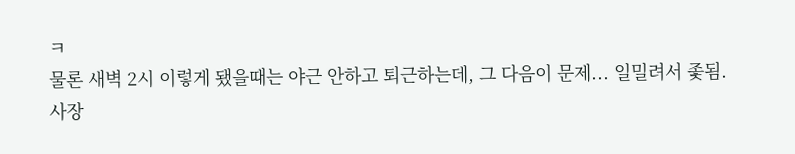ㅋ
물론 새벽 2시 이렇게 됐을때는 야근 안하고 퇴근하는데, 그 다음이 문제... 일밀려서 좇됨.
사장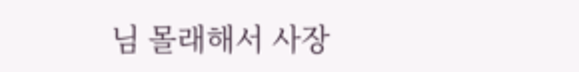님 몰래해서 사장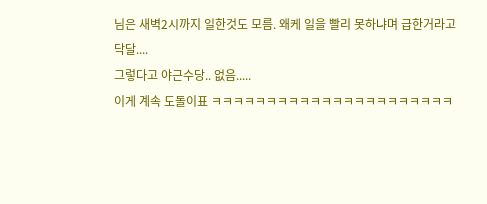님은 새벽2시까지 일한것도 모름. 왜케 일을 빨리 못하냐며 급한거라고 닥달....
그렇다고 야근수당.. 없음.....
이게 계속 도돌이표 ㅋㅋㅋㅋㅋㅋㅋㅋㅋㅋㅋㅋㅋㅋㅋㅋㅋㅋㅋㅋㅋㅋ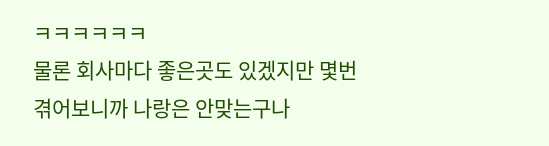ㅋㅋㅋㅋㅋㅋ
물론 회사마다 좋은곳도 있겠지만 몇번 겪어보니까 나랑은 안맞는구나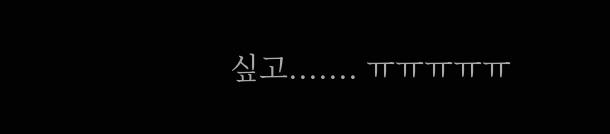싶고....... ㅠㅠㅠㅠㅠ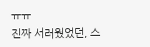ㅠㅠ
진짜 서러웠었던, 스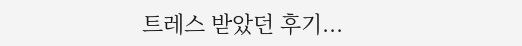트레스 받았던 후기...